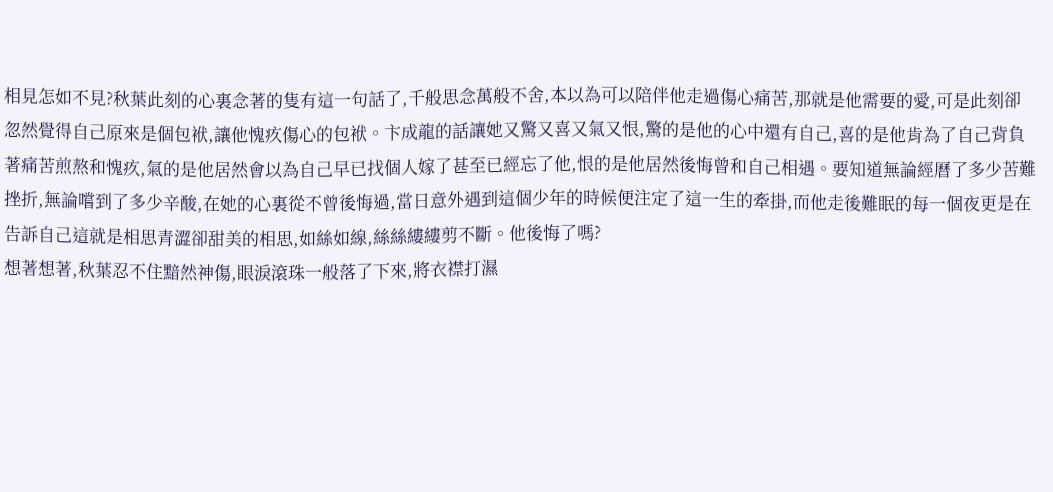相見怎如不見?秋葉此刻的心裏念著的隻有這一句話了,千般思念萬般不舍,本以為可以陪伴他走過傷心痛苦,那就是他需要的愛,可是此刻卻忽然覺得自己原來是個包袱,讓他愧疚傷心的包袱。卞成龍的話讓她又驚又喜又氣又恨,驚的是他的心中還有自己,喜的是他肯為了自己背負著痛苦煎熬和愧疚,氣的是他居然會以為自己早已找個人嫁了甚至已經忘了他,恨的是他居然後悔曾和自己相遇。要知道無論經曆了多少苦難挫折,無論嚐到了多少辛酸,在她的心裏從不曾後悔過,當日意外遇到這個少年的時候便注定了這一生的牽掛,而他走後難眠的每一個夜更是在告訴自己這就是相思青澀卻甜美的相思,如絲如線,絲絲縷縷剪不斷。他後悔了嗎?
想著想著,秋葉忍不住黯然神傷,眼淚滾珠一般落了下來,將衣襟打濕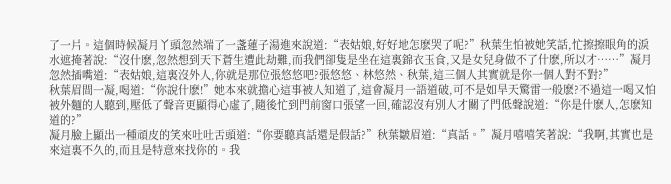了一片。這個時候凝月丫頭忽然端了一盞蓮子湯進來說道:“表姑娘,好好地怎麽哭了呢?”秋葉生怕被她笑話,忙擦擦眼角的淚水遮掩著說:“沒什麽,忽然想到天下蒼生遭此劫難,而我們卻隻是坐在這裏錦衣玉食,又是女兒身做不了什麽,所以才……”凝月忽然插嘴道:“表姑娘,這裏沒外人,你就是那位張悠悠吧?張悠悠、林悠然、秋葉,這三個人其實就是你一個人對不對?”
秋葉眉間一凝,喝道:“你說什麽!”她本來就擔心這事被人知道了,這會凝月一語道破,可不是如旱天驚雷一般麽?不過這一喝又怕被外麵的人聽到,壓低了聲音更顯得心虛了,隨後忙到門前窗口張望一回,確認沒有別人才關了門低聲說道:“你是什麽人,怎麽知道的?”
凝月臉上顯出一種頑皮的笑來吐吐舌頭道:“你要聽真話還是假話?”秋葉皺眉道:“真話。”凝月嘻嘻笑著說:“我啊,其實也是來這裏不久的,而且是特意來找你的。我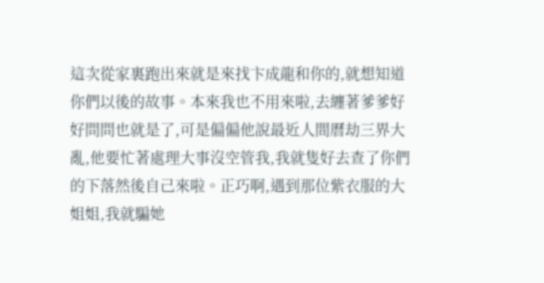這次從家裏跑出來就是來找卞成龍和你的,就想知道你們以後的故事。本來我也不用來啦,去纏著爹爹好好問問也就是了,可是偏偏他說最近人間曆劫三界大亂,他要忙著處理大事沒空管我,我就隻好去查了你們的下落然後自己來啦。正巧啊,遇到那位紫衣服的大姐姐,我就騙她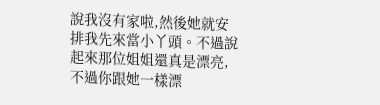說我沒有家啦,然後她就安排我先來當小丫頭。不過說起來那位姐姐還真是漂亮,不過你跟她一樣漂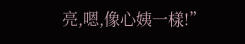亮,嗯,像心姨一樣!”